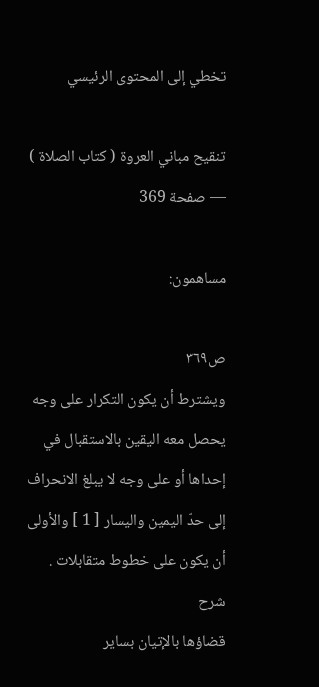تخطي إلى المحتوى الرئيسي

تنقيح مباني العروة ( كتاب الصلاة ) — صفحة 369

مساهمون:

ص٣٦٩
ويشترط أن يكون التكرار على وجه يحصل معه اليقين بالاستقبال في إحداها أو على وجه لا يبلغ الانحراف إلى حدّ اليمين واليسار [ 1 ] والأولى أن يكون على خطوط متقابلات .
شرح
قضاؤها بالإتيان بساير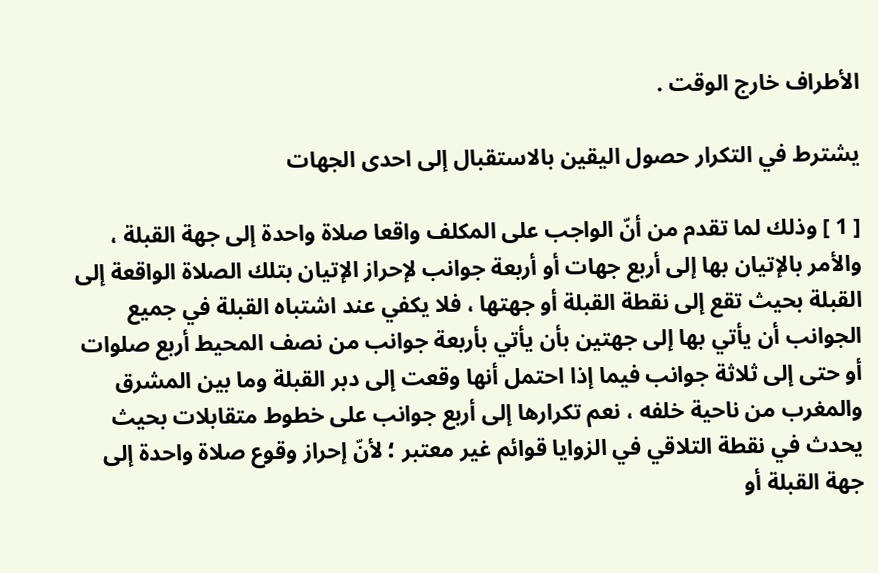الأطراف خارج الوقت .

يشترط في التكرار حصول اليقين بالاستقبال إلى احدى الجهات

[ 1 ] وذلك لما تقدم من أنّ الواجب على المكلف واقعا صلاة واحدة إلى جهة القبلة ، والأمر بالإتيان بها إلى أربع جهات أو أربعة جوانب لإحراز الإتيان بتلك الصلاة الواقعة إلى القبلة بحيث تقع إلى نقطة القبلة أو جهتها ، فلا يكفي عند اشتباه القبلة في جميع الجوانب أن يأتي بها إلى جهتين بأن يأتي بأربعة جوانب من نصف المحيط أربع صلوات أو حتى إلى ثلاثة جوانب فيما إذا احتمل أنها وقعت إلى دبر القبلة وما بين المشرق والمغرب من ناحية خلفه ، نعم تكرارها إلى أربع جوانب على خطوط متقابلات بحيث يحدث في نقطة التلاقي في الزوايا قوائم غير معتبر ؛ لأنّ إحراز وقوع صلاة واحدة إلى جهة القبلة أو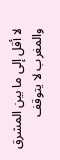لا أقل إلى ما بين المشرق والمغرب لا يتوقف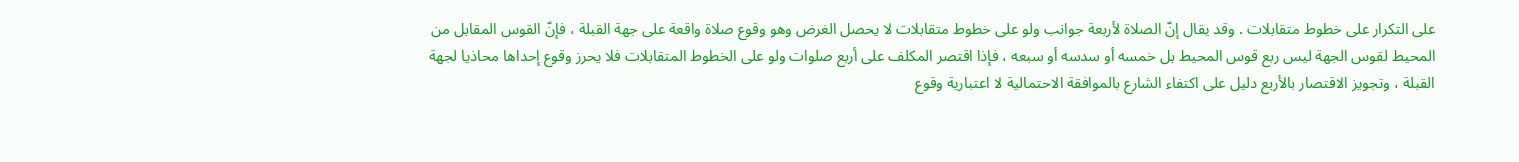على التكرار على خطوط متقابلات . وقد يقال إنّ الصلاة لأربعة جوانب ولو على خطوط متقابلات لا يحصل الغرض وهو وقوع صلاة واقعة على جهة القبلة ، فإنّ القوس المقابل من المحيط لقوس الجهة ليس ربع قوس المحيط بل خمسه أو سدسه أو سبعه ، فإذا اقتصر المكلف على أربع صلوات ولو على الخطوط المتقابلات فلا يحرز وقوع إحداها محاذيا لجهة القبلة ، وتجويز الاقتصار بالأربع دليل على اكتفاء الشارع بالموافقة الاحتمالية لا اعتبارية وقوع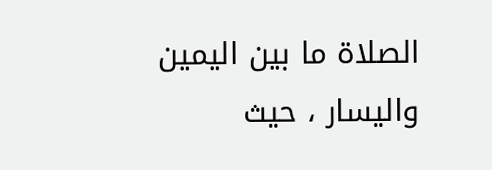الصلاة ما بين اليمين واليسار ، حيث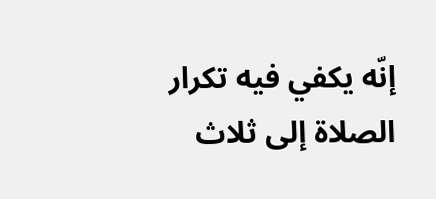إنّه يكفي فيه تكرار الصلاة إلى ثلاث